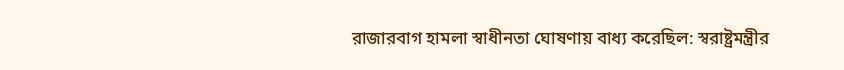রাজারবাগ হামলা স্বাধীনতা ঘোষণায় বাধ্য করেছিল: স্বরাষ্ট্রমন্ত্রীর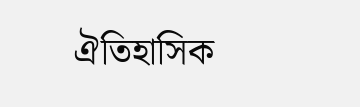ঐতিহাসিক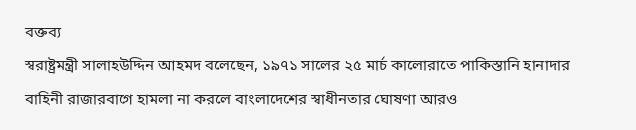বক্তব্য
স্বরাষ্ট্রমন্ত্রী সালাহউদ্দিন আহমদ বলেছেন, ১৯৭১ সালের ২৫ মার্চ কালোরাতে পাকিস্তানি হানাদার বাহিনী রাজারবাগে হামলা না করলে বাংলাদেশের স্বাধীনতার ঘোষণা আরও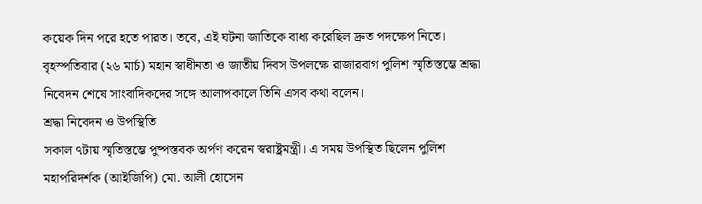কয়েক দিন পরে হতে পারত। তবে, এই ঘটনা জাতিকে বাধ্য করেছিল দ্রুত পদক্ষেপ নিতে। বৃহস্পতিবার (২৬ মার্চ) মহান স্বাধীনতা ও জাতীয় দিবস উপলক্ষে রাজারবাগ পুলিশ স্মৃতিস্তম্ভে শ্রদ্ধা নিবেদন শেষে সাংবাদিকদের সঙ্গে আলাপকালে তিনি এসব কথা বলেন।
শ্রদ্ধা নিবেদন ও উপস্থিতি
সকাল ৭টায় স্মৃতিস্তম্ভে পুষ্পস্তবক অর্পণ করেন স্বরাষ্ট্রমন্ত্রী। এ সময় উপস্থিত ছিলেন পুলিশ মহাপরিদর্শক (আইজিপি) মো. আলী হোসেন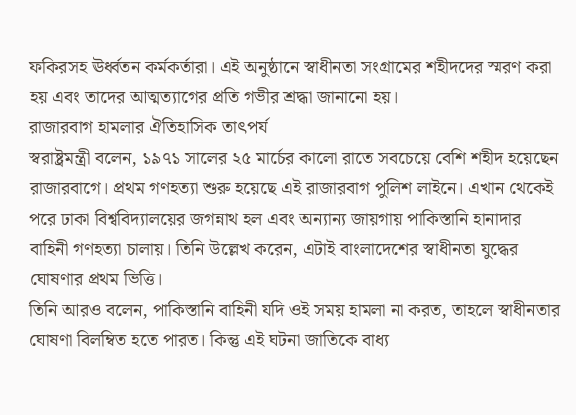ফকিরসহ ঊর্ধ্বতন কর্মকর্তারা। এই অনুষ্ঠানে স্বাধীনতা সংগ্রামের শহীদদের স্মরণ করা হয় এবং তাদের আত্মত্যাগের প্রতি গভীর শ্রদ্ধা জানানো হয়।
রাজারবাগ হামলার ঐতিহাসিক তাৎপর্য
স্বরাষ্ট্রমন্ত্রী বলেন, ১৯৭১ সালের ২৫ মার্চের কালো রাতে সবচেয়ে বেশি শহীদ হয়েছেন রাজারবাগে। প্রথম গণহত্যা শুরু হয়েছে এই রাজারবাগ পুলিশ লাইনে। এখান থেকেই পরে ঢাকা বিশ্ববিদ্যালয়ের জগন্নাথ হল এবং অন্যান্য জায়গায় পাকিস্তানি হানাদার বাহিনী গণহত্যা চালায়। তিনি উল্লেখ করেন, এটাই বাংলাদেশের স্বাধীনতা যুদ্ধের ঘোষণার প্রথম ভিত্তি।
তিনি আরও বলেন, পাকিস্তানি বাহিনী যদি ওই সময় হামলা না করত, তাহলে স্বাধীনতার ঘোষণা বিলম্বিত হতে পারত। কিন্তু এই ঘটনা জাতিকে বাধ্য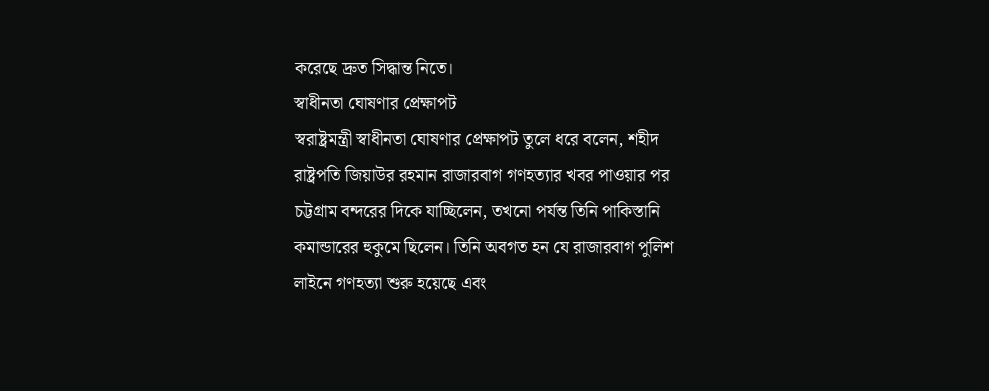করেছে দ্রুত সিদ্ধান্ত নিতে।
স্বাধীনতা ঘোষণার প্রেক্ষাপট
স্বরাষ্ট্রমন্ত্রী স্বাধীনতা ঘোষণার প্রেক্ষাপট তুলে ধরে বলেন, শহীদ রাষ্ট্রপতি জিয়াউর রহমান রাজারবাগ গণহত্যার খবর পাওয়ার পর চট্টগ্রাম বন্দরের দিকে যাচ্ছিলেন, তখনো পর্যন্ত তিনি পাকিস্তানি কমান্ডারের হুকুমে ছিলেন। তিনি অবগত হন যে রাজারবাগ পুলিশ লাইনে গণহত্যা শুরু হয়েছে এবং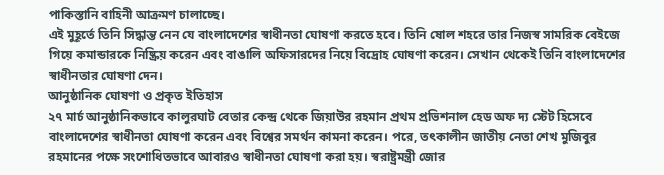পাকিস্তানি বাহিনী আক্রমণ চালাচ্ছে।
এই মুহূর্তে তিনি সিদ্ধান্ত নেন যে বাংলাদেশের স্বাধীনতা ঘোষণা করতে হবে। তিনি ষোল শহরে তার নিজস্ব সামরিক বেইজে গিয়ে কমান্ডারকে নিষ্ক্রিয় করেন এবং বাঙালি অফিসারদের নিয়ে বিদ্রোহ ঘোষণা করেন। সেখান থেকেই তিনি বাংলাদেশের স্বাধীনতার ঘোষণা দেন।
আনুষ্ঠানিক ঘোষণা ও প্রকৃত ইতিহাস
২৭ মার্চ আনুষ্ঠানিকভাবে কালুরঘাট বেতার কেন্দ্র থেকে জিয়াউর রহমান প্রথম প্রভিশনাল হেড অফ দ্য স্টেট হিসেবে বাংলাদেশের স্বাধীনতা ঘোষণা করেন এবং বিশ্বের সমর্থন কামনা করেন। পরে, তৎকালীন জাতীয় নেতা শেখ মুজিবুর রহমানের পক্ষে সংশোধিতভাবে আবারও স্বাধীনতা ঘোষণা করা হয়। স্বরাষ্ট্রমন্ত্রী জোর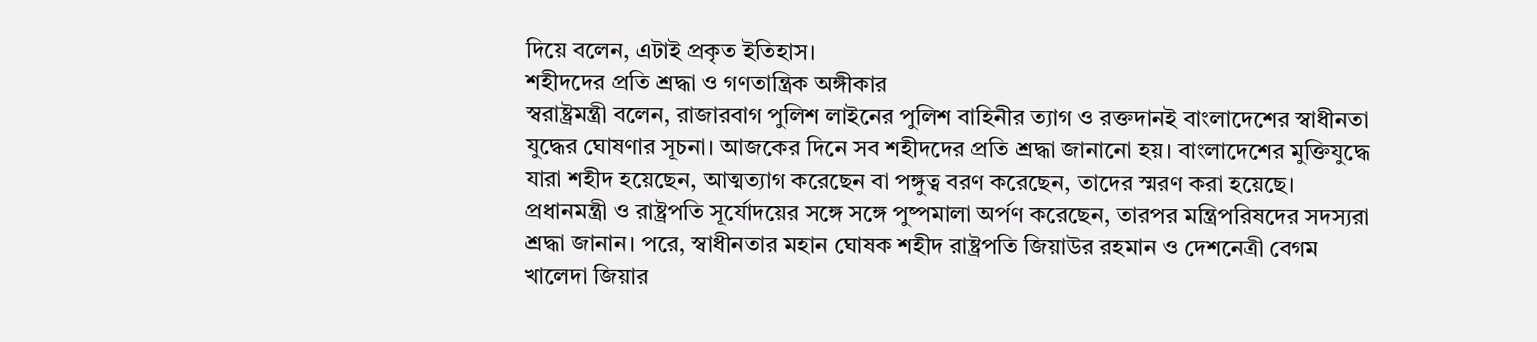দিয়ে বলেন, এটাই প্রকৃত ইতিহাস।
শহীদদের প্রতি শ্রদ্ধা ও গণতান্ত্রিক অঙ্গীকার
স্বরাষ্ট্রমন্ত্রী বলেন, রাজারবাগ পুলিশ লাইনের পুলিশ বাহিনীর ত্যাগ ও রক্তদানই বাংলাদেশের স্বাধীনতা যুদ্ধের ঘোষণার সূচনা। আজকের দিনে সব শহীদদের প্রতি শ্রদ্ধা জানানো হয়। বাংলাদেশের মুক্তিযুদ্ধে যারা শহীদ হয়েছেন, আত্মত্যাগ করেছেন বা পঙ্গুত্ব বরণ করেছেন, তাদের স্মরণ করা হয়েছে।
প্রধানমন্ত্রী ও রাষ্ট্রপতি সূর্যোদয়ের সঙ্গে সঙ্গে পুষ্পমালা অর্পণ করেছেন, তারপর মন্ত্রিপরিষদের সদস্যরা শ্রদ্ধা জানান। পরে, স্বাধীনতার মহান ঘোষক শহীদ রাষ্ট্রপতি জিয়াউর রহমান ও দেশনেত্রী বেগম খালেদা জিয়ার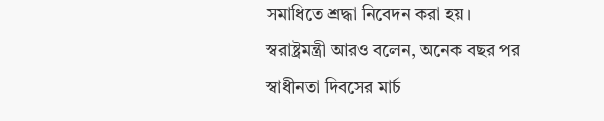সমাধিতে শ্রদ্ধা নিবেদন করা হয়।
স্বরাষ্ট্রমন্ত্রী আরও বলেন, অনেক বছর পর স্বাধীনতা দিবসের মার্চ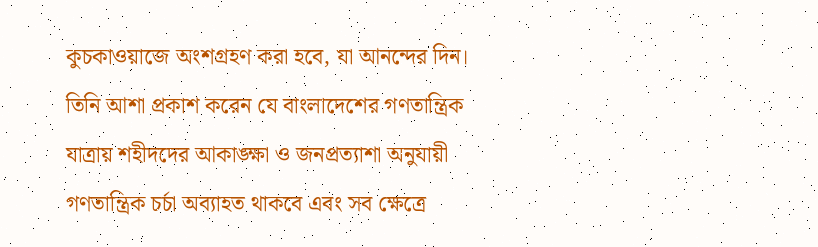কুচকাওয়াজে অংশগ্রহণ করা হবে, যা আনন্দের দিন। তিনি আশা প্রকাশ করেন যে বাংলাদেশের গণতান্ত্রিক যাত্রায় শহীদদের আকাঙ্ক্ষা ও জনপ্রত্যাশা অনুযায়ী গণতান্ত্রিক চর্চা অব্যাহত থাকবে এবং সব ক্ষেত্রে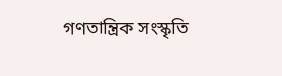গণতান্ত্রিক সংস্কৃতি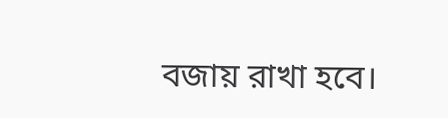বজায় রাখা হবে।